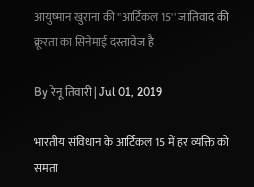आयुष्मान खुराना की ''आर्टिकल 15'' जातिवाद की क्रूरता का सिनेमाई दस्तावेज है

By रेनू तिवारी | Jul 01, 2019

भारतीय संविधान के आर्टिकल 15 में हर व्यक्ति को समता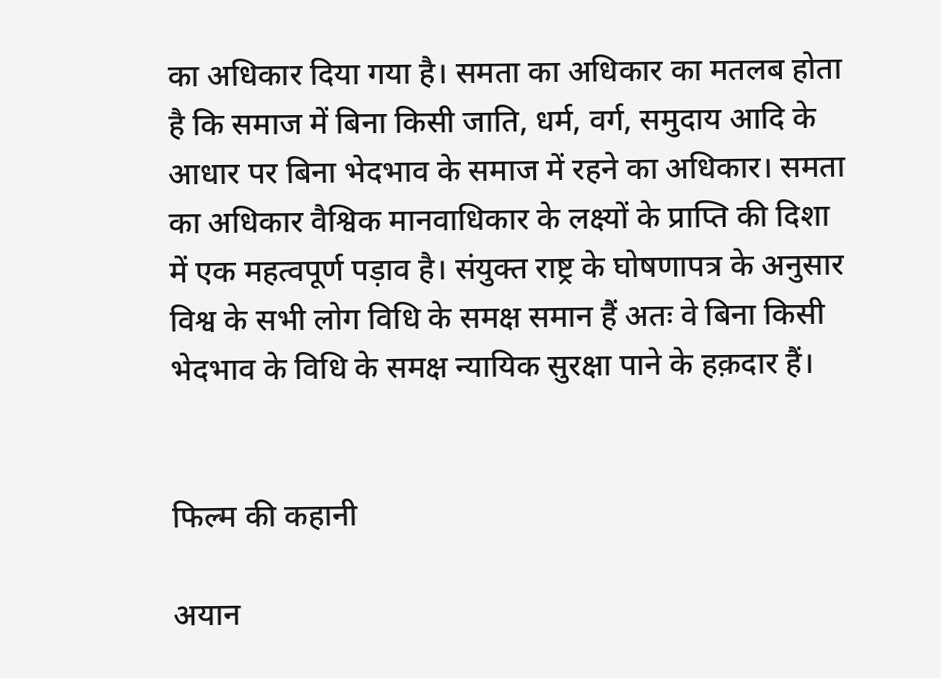का अधिकार दिया गया है। समता का अधिकार का मतलब होता है कि समाज में बिना किसी जाति, धर्म, वर्ग, समुदाय आदि के आधार पर बिना भेदभाव के समाज में रहने का अधिकार। समता का अधिकार वैश्विक मानवाधिकार के लक्ष्यों के प्राप्ति की दिशा में एक महत्वपूर्ण पड़ाव है। संयुक्त राष्ट्र के घोषणापत्र के अनुसार विश्व के सभी लोग विधि के समक्ष समान हैं अतः वे बिना किसी भेदभाव के विधि के समक्ष न्यायिक सुरक्षा पाने के हक़दार हैं।


फिल्म की कहानी

अयान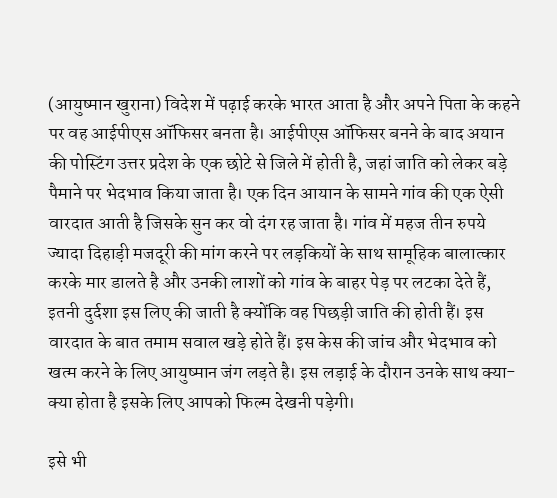(आयुष्मान खुराना) विदेश में पढ़ाई करके भारत आता है और अपने पिता के कहने पर वह आईपीएस ऑफिसर बनता है। आईपीएस ऑफिसर बनने के बाद अयान की पोस्टिंग उत्तर प्रदेश के एक छोटे से जिले में होती है, जहां जाति को लेकर बड़े पैमाने पर भेदभाव किया जाता है। एक दिन आयान के सामने गांव की एक ऐसी वारदात आती है जिसके सुन कर वो दंग रह जाता है। गांव में महज तीन रुपये ज्यादा दिहाड़ी मजदूरी की मांग करने पर लड़कियों के साथ सामूहिक बालात्कार करके मार डालते है और उनकी लाशों को गांव के बाहर पेड़ पर लटका देते हैं, इतनी दुर्दशा इस लिए की जाती है क्योंकि वह पिछड़ी जाति की होती हैं। इस वारदात के बात तमाम सवाल खड़े होते हैं। इस केस की जांच और भेदभाव को खत्म करने के लिए आयुष्मान जंग लड़ते है। इस लड़ाई के दौरान उनके साथ क्या-क्या होता है इसके लिए आपको फिल्म देखनी पड़ेगी।

इसे भी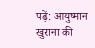पढ़ें: आयुष्मान खुराना की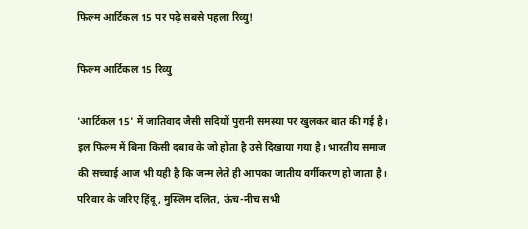फिल्म आर्टिकल 15 पर पढ़े सबसे पहला रिव्यु!

फिल्म आर्टिकल 15 रिव्यु

'आर्टिकल 15' में जातिवाद जैसी सदियों पुरानी समस्या पर खुलकर बात की गई है। इल फिल्म में बिना किसी दबाव के जो होता है उसे दिखाया गया है। भारतीय समाज की सच्चाई आज भी यही है कि जन्म लेते ही आपका जातीय वर्गीकरण हो जाता है। परिवार के जरिए हिंदू, मुस्लिम दलित, ऊंच-नीच सभी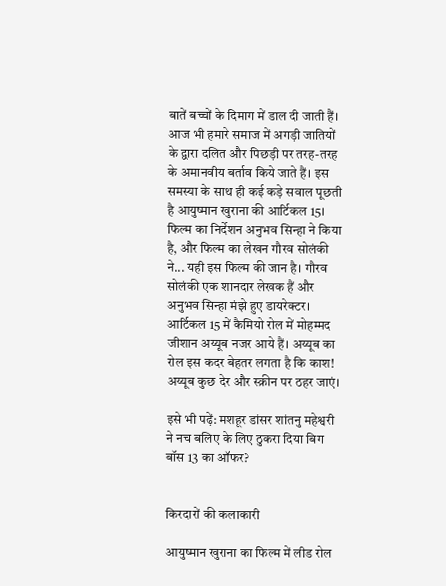बातें बच्चों के दिमाग में डाल दी जाती हैं। आज भी हमारे समाज में अगड़ी जातियों के द्वारा दलित और पिछड़ी पर तरह-तरह के अमानवीय बर्ताव किये जाते हैं। इस समस्या के साथ ही कई कड़े सवाल पूछती है आयुष्मान खुराना की आर्टिकल 15। फिल्म का निर्देशन अनुभव सिन्हा ने किया है, और फिल्म का लेखन गौरव सोलंकी ने... यही इस फिल्म की जान है। गौरव सोलंकी एक शानदार लेखक हैं और अनुभव सिन्हा मंझे हुए डायरेक्टर। आर्टिकल 15 में कैमियो रोल में मोहम्मद जीशान अय्यूब नजर आये हैं। अय्यूब का रोल इस कदर बेहतर लगता है कि काश! अय्यूब कुछ देर और स्क्रीन पर ठहर जाएं।

इसे भी पढ़ें: मशहूर डांसर शांतनु महेश्वरी ने नच बलिए के लिए ठुकरा दिया बिग बॉस 13 का ऑफर?


किरदारों की कलाकारी

आयुष्मान खुराना का फिल्म में लीड रोल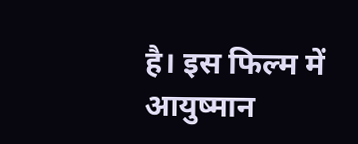है। इस फिल्म में आयुष्मान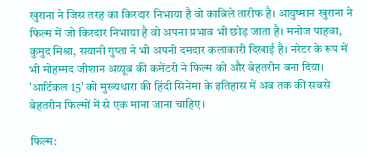खुराना ने जिस तरह का किरदार निभाया है वो काबिले तारीफ है। आयुष्मान खुराना ने फिल्म में जो किरदार निभाया है वो अपना प्रभाव भी छोड़ जाता है। मनोज पाहवा, कुमुद मिश्रा, सयानी गुप्ता ने भी अपनी दमदार कलाकारी दिखाई है। नरेटर के रूप‌ में भी मोहम्मद जीशान अय्यूब की कमेंटरी ने फिल्म को और बेहतरीन बना दिया। 'आर्टिकल 15' को मुख्यधारा की हिंदी सिनेमा के इतिहास में अब तक की सबसे बेहतरीन फिल्मों में से एक माना जाना चाहिए।

फिल्म: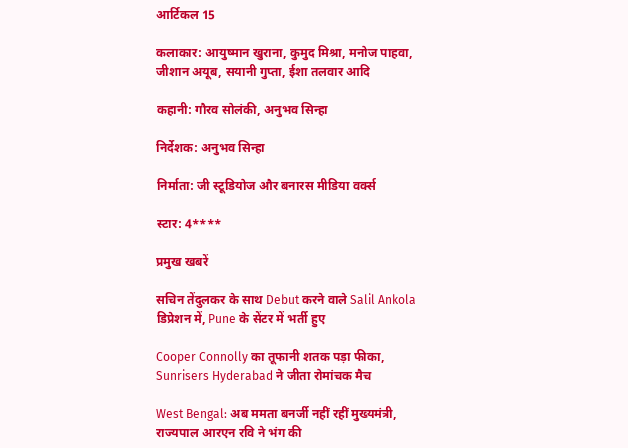आर्टिकल 15

कलाकार: आयुष्मान खुराना, कुमुद मिश्रा, मनोज पाहवा, जीशान अयूब, सयानी गुप्ता, ईशा तलवार आदि

कहानी: गौरव सोलंकी, अनुभव सिन्हा

निर्देशक: अनुभव सिन्हा

निर्माता: जी स्टूडियोज और बनारस मीडिया वर्क्स

स्टार: 4****

प्रमुख खबरें

सचिन तेंदुलकर के साथ Debut करने वाले Salil Ankola डिप्रेशन में, Pune के सेंटर में भर्ती हुए

Cooper Connolly का तूफानी शतक पड़ा फीका, Sunrisers Hyderabad ने जीता रोमांचक मैच

West Bengal: अब ममता बनर्जी नहीं रहीं मुख्यमंत्री, राज्यपाल आरएन रवि ने भंग की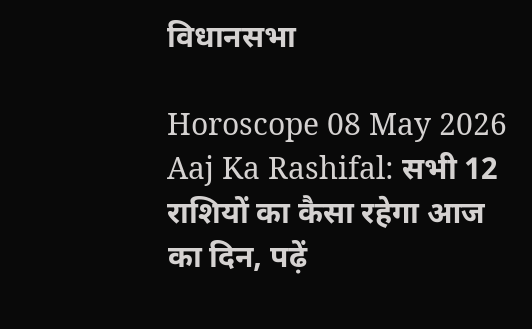विधानसभा

Horoscope 08 May 2026 Aaj Ka Rashifal: सभी 12 राशियों का कैसा रहेगा आज का दिन, पढ़ें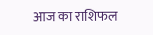आज का राशिफल